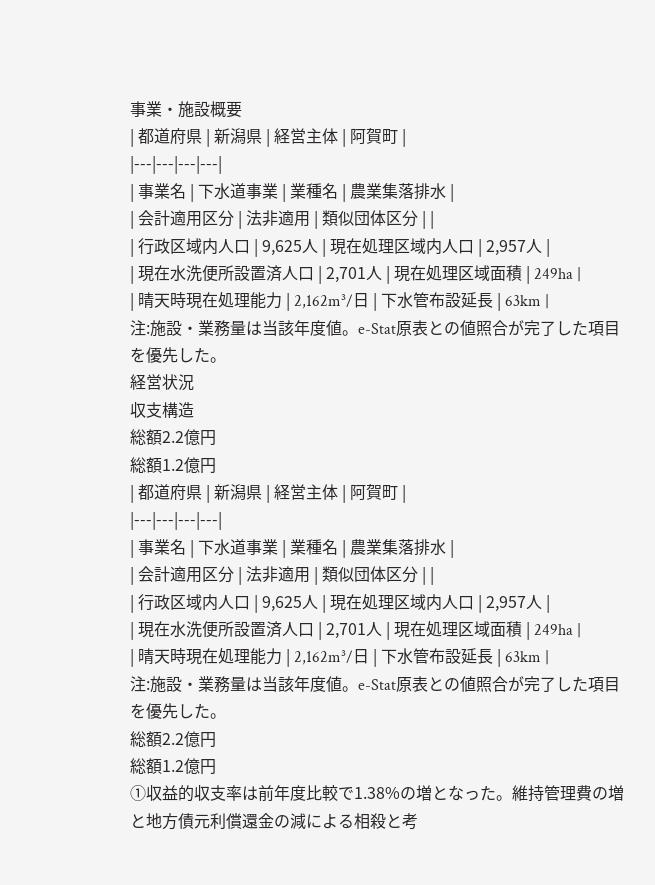事業・施設概要
| 都道府県 | 新潟県 | 経営主体 | 阿賀町 |
|---|---|---|---|
| 事業名 | 下水道事業 | 業種名 | 農業集落排水 |
| 会計適用区分 | 法非適用 | 類似団体区分 | |
| 行政区域内人口 | 9,625人 | 現在処理区域内人口 | 2,957人 |
| 現在水洗便所設置済人口 | 2,701人 | 現在処理区域面積 | 249ha |
| 晴天時現在処理能力 | 2,162m³/日 | 下水管布設延長 | 63km |
注:施設・業務量は当該年度値。e-Stat原表との値照合が完了した項目を優先した。
経営状況
収支構造
総額2.2億円
総額1.2億円
| 都道府県 | 新潟県 | 経営主体 | 阿賀町 |
|---|---|---|---|
| 事業名 | 下水道事業 | 業種名 | 農業集落排水 |
| 会計適用区分 | 法非適用 | 類似団体区分 | |
| 行政区域内人口 | 9,625人 | 現在処理区域内人口 | 2,957人 |
| 現在水洗便所設置済人口 | 2,701人 | 現在処理区域面積 | 249ha |
| 晴天時現在処理能力 | 2,162m³/日 | 下水管布設延長 | 63km |
注:施設・業務量は当該年度値。e-Stat原表との値照合が完了した項目を優先した。
総額2.2億円
総額1.2億円
①収益的収支率は前年度比較で1.38%の増となった。維持管理費の増と地方債元利償還金の減による相殺と考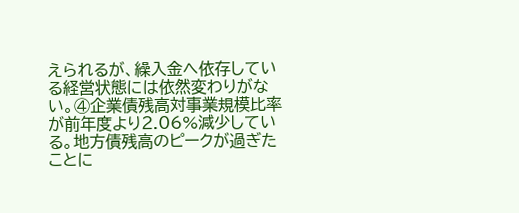えられるが、繰入金へ依存している経営状態には依然変わりがない。④企業債残高対事業規模比率が前年度より2.06%減少している。地方債残高のピークが過ぎたことに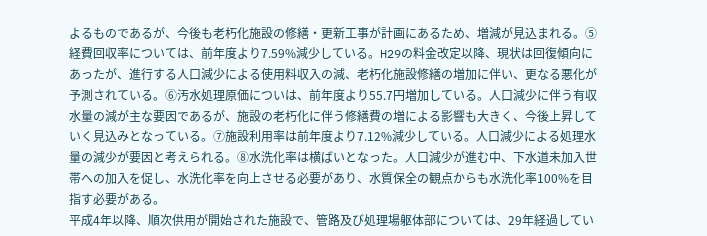よるものであるが、今後も老朽化施設の修繕・更新工事が計画にあるため、増減が見込まれる。⑤経費回収率については、前年度より7.59%減少している。H29の料金改定以降、現状は回復傾向にあったが、進行する人口減少による使用料収入の減、老朽化施設修繕の増加に伴い、更なる悪化が予測されている。⑥汚水処理原価についは、前年度より55.7円増加している。人口減少に伴う有収水量の減が主な要因であるが、施設の老朽化に伴う修繕費の増による影響も大きく、今後上昇していく見込みとなっている。⑦施設利用率は前年度より7.12%減少している。人口減少による処理水量の減少が要因と考えられる。⑧水洗化率は横ばいとなった。人口減少が進む中、下水道未加入世帯への加入を促し、水洗化率を向上させる必要があり、水質保全の観点からも水洗化率100%を目指す必要がある。
平成4年以降、順次供用が開始された施設で、管路及び処理場躯体部については、29年経過してい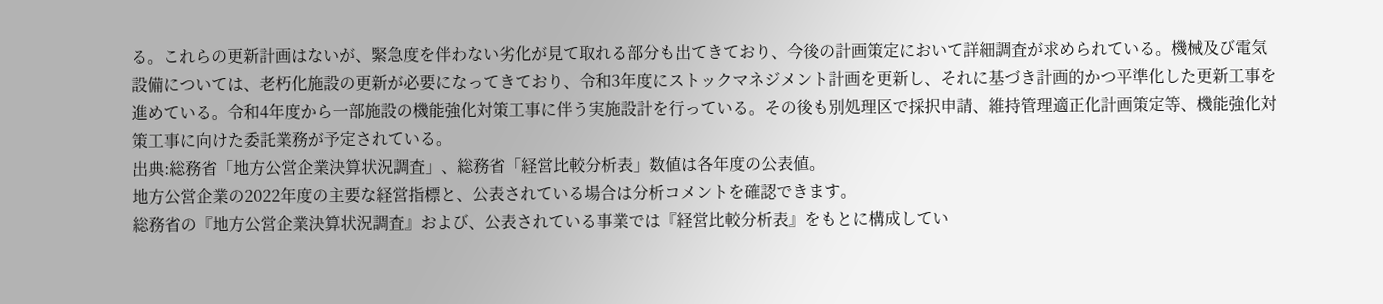る。これらの更新計画はないが、緊急度を伴わない劣化が見て取れる部分も出てきており、今後の計画策定において詳細調査が求められている。機械及び電気設備については、老朽化施設の更新が必要になってきており、令和3年度にストックマネジメント計画を更新し、それに基づき計画的かつ平準化した更新工事を進めている。令和4年度から一部施設の機能強化対策工事に伴う実施設計を行っている。その後も別処理区で採択申請、維持管理適正化計画策定等、機能強化対策工事に向けた委託業務が予定されている。
出典:総務省「地方公営企業決算状況調査」、総務省「経営比較分析表」数値は各年度の公表値。
地方公営企業の2022年度の主要な経営指標と、公表されている場合は分析コメントを確認できます。
総務省の『地方公営企業決算状況調査』および、公表されている事業では『経営比較分析表』をもとに構成してい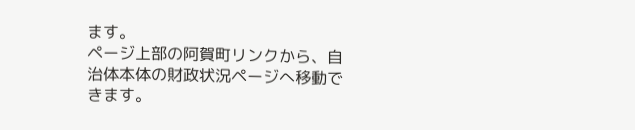ます。
ページ上部の阿賀町リンクから、自治体本体の財政状況ページへ移動できます。